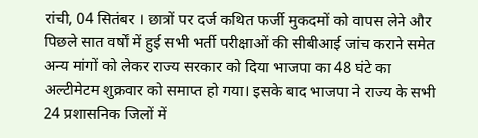रांची, 04 सितंबर । छात्रों पर दर्ज कथित फर्जी मुकदमों को वापस लेने और पिछले सात वर्षों में हुई सभी भर्ती परीक्षाओं की सीबीआई जांच कराने समेत अन्य मांगों को लेकर राज्य सरकार को दिया भाजपा का 48 घंटे का अल्टीमेटम शुक्रवार को समाप्त हो गया। इसके बाद भाजपा ने राज्य के सभी 24 प्रशासनिक जिलों में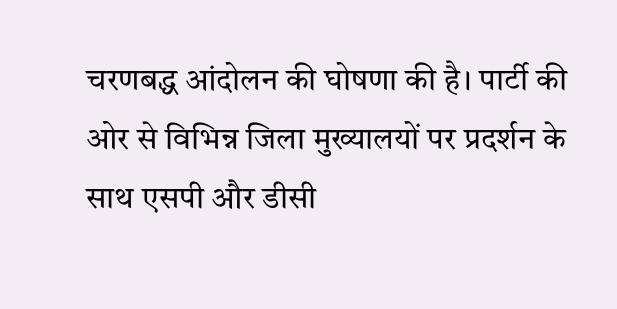चरणबद्ध आंदोलन की घोषणा की है। पार्टी की ओर से विभिन्न जिला मुख्यालयों पर प्रदर्शन के साथ एसपी और डीसी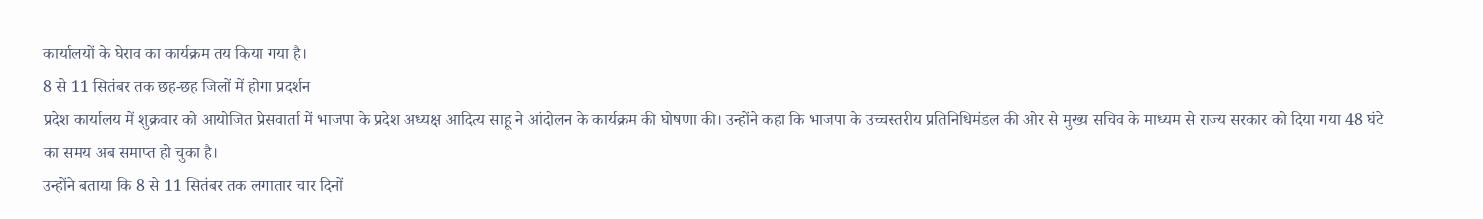कार्यालयों के घेराव का कार्यक्रम तय किया गया है।
8 से 11 सितंबर तक छह-छह जिलों में होगा प्रदर्शन
प्रदेश कार्यालय में शुक्रवार को आयोजित प्रेसवार्ता में भाजपा के प्रदेश अध्यक्ष आदित्य साहू ने आंदोलन के कार्यक्रम की घोषणा की। उन्होंने कहा कि भाजपा के उच्चस्तरीय प्रतिनिधिमंडल की ओर से मुख्य सचिव के माध्यम से राज्य सरकार को दिया गया 48 घंटे का समय अब समाप्त हो चुका है।
उन्होंने बताया कि 8 से 11 सितंबर तक लगातार चार दिनों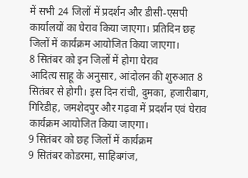में सभी 24 जिलों में प्रदर्शन और डीसी-एसपी कार्यालयों का घेराव किया जाएगा। प्रतिदिन छह जिलों में कार्यक्रम आयोजित किया जाएगा।
8 सितंबर को इन जिलों में होगा घेराव
आदित्य साहू के अनुसार, आंदोलन की शुरुआत 8 सितंबर से होगी। इस दिन रांची, दुमका, हजारीबाग, गिरिडीह, जमशेदपुर और गढ़वा में प्रदर्शन एवं घेराव कार्यक्रम आयोजित किया जाएगा।
9 सितंबर को छह जिलों में कार्यक्रम
9 सितंबर कोडरमा, साहिबगंज,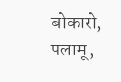बोकारो, पलामू,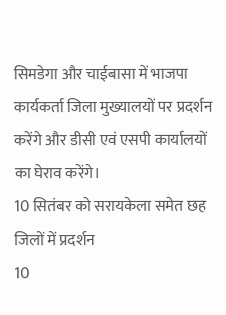सिमडेगा और चाईबासा में भाजपा कार्यकर्ता जिला मुख्यालयों पर प्रदर्शन करेंगे और डीसी एवं एसपी कार्यालयों का घेराव करेंगे।
10 सितंबर को सरायकेला समेत छह जिलों में प्रदर्शन
10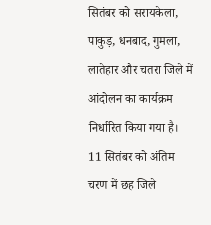सितंबर को सरायकेला, पाकुड़, धनबाद, गुमला, लातेहार और चतरा जिले में आंदोलन का कार्यक्रम निर्धारित किया गया है।
11 सितंबर को अंतिम चरण में छह जिले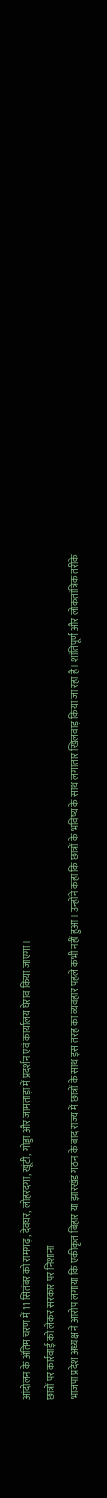आंदोलन के अंतिम चरण में 11 सितंबर को रामगढ़, देवघर, लोहरदगा, खूंटी, गोड्डा और जामताड़ा में प्रदर्शन एवं कार्यालय घेराव किया जाएगा।
छात्रों पर कार्रवाई को लेकर सरकार पर निशाना
भाजपा प्रदेश अध्यक्ष ने आरोप लगाया कि एकीकृत बिहार या झारखंड गठन के बाद राज्य में छात्रों के साथ इस तरह का व्यवहार पहले कभी नहीं हुआ। उन्होंने कहा कि छात्रों के भविष्य के साथ लगातार खिलवाड़ किया जा रहा है। शांतिपूर्ण और लोकतांत्रिक तरीके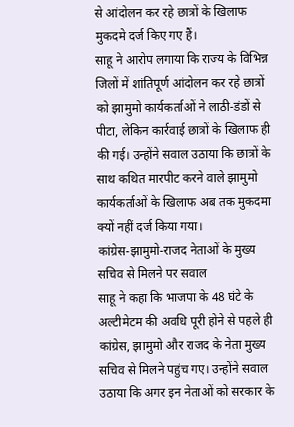से आंदोलन कर रहे छात्रों के खिलाफ मुकदमे दर्ज किए गए हैं।
साहू ने आरोप लगाया कि राज्य के विभिन्न जिलों में शांतिपूर्ण आंदोलन कर रहे छात्रों को झामुमो कार्यकर्ताओं ने लाठी-डंडों से पीटा, लेकिन कार्रवाई छात्रों के खिलाफ ही की गई। उन्होंने सवाल उठाया कि छात्रों के साथ कथित मारपीट करने वाले झामुमो कार्यकर्ताओं के खिलाफ अब तक मुकदमा क्यों नहीं दर्ज किया गया।
कांग्रेस-झामुमो-राजद नेताओं के मुख्य सचिव से मिलने पर सवाल
साहू ने कहा कि भाजपा के 48 घंटे के अल्टीमेटम की अवधि पूरी होने से पहले ही कांग्रेस, झामुमो और राजद के नेता मुख्य सचिव से मिलने पहुंच गए। उन्होंने सवाल उठाया कि अगर इन नेताओं को सरकार के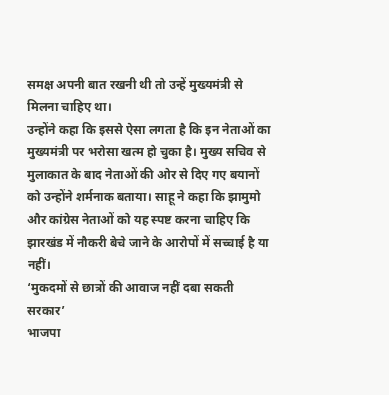समक्ष अपनी बात रखनी थी तो उन्हें मुख्यमंत्री से मिलना चाहिए था।
उन्होंने कहा कि इससे ऐसा लगता है कि इन नेताओं का मुख्यमंत्री पर भरोसा खत्म हो चुका है। मुख्य सचिव से मुलाकात के बाद नेताओं की ओर से दिए गए बयानों को उन्होंने शर्मनाक बताया। साहू ने कहा कि झामुमो और कांग्रेस नेताओं को यह स्पष्ट करना चाहिए कि झारखंड में नौकरी बेचे जाने के आरोपों में सच्चाई है या नहीं।
‘मुकदमों से छात्रों की आवाज नहीं दबा सकती सरकार’
भाजपा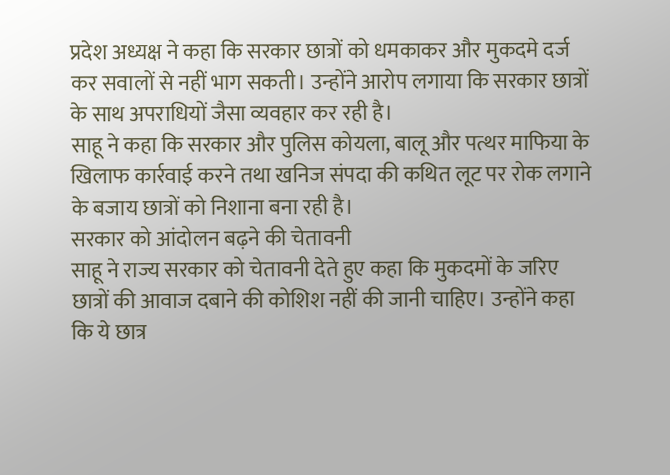प्रदेश अध्यक्ष ने कहा कि सरकार छात्रों को धमकाकर और मुकदमे दर्ज कर सवालों से नहीं भाग सकती। उन्होंने आरोप लगाया कि सरकार छात्रों के साथ अपराधियों जैसा व्यवहार कर रही है।
साहू ने कहा कि सरकार और पुलिस कोयला, बालू और पत्थर माफिया के खिलाफ कार्रवाई करने तथा खनिज संपदा की कथित लूट पर रोक लगाने के बजाय छात्रों को निशाना बना रही है।
सरकार को आंदोलन बढ़ने की चेतावनी
साहू ने राज्य सरकार को चेतावनी देते हुए कहा कि मुकदमों के जरिए छात्रों की आवाज दबाने की कोशिश नहीं की जानी चाहिए। उन्होंने कहा कि ये छात्र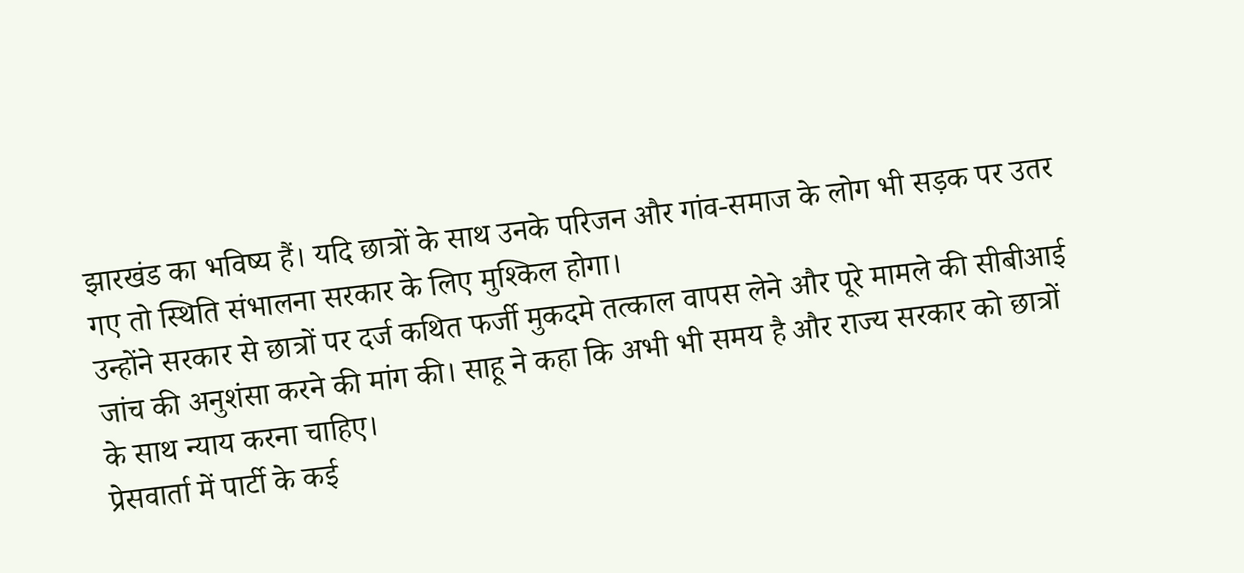झारखंड का भविष्य हैं। यदि छात्रों के साथ उनके परिजन और गांव-समाज के लोग भी सड़क पर उतर गए तो स्थिति संभालना सरकार के लिए मुश्किल होगा।
उन्होंने सरकार से छात्रों पर दर्ज कथित फर्जी मुकदमे तत्काल वापस लेने और पूरे मामले की सीबीआई जांच की अनुशंसा करने की मांग की। साहू ने कहा कि अभी भी समय है और राज्य सरकार को छात्रों के साथ न्याय करना चाहिए।
प्रेसवार्ता में पार्टी के कई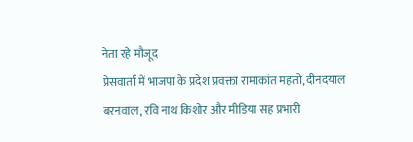नेता रहे मौजूद
प्रेसवार्ता में भाजपा के प्रदेश प्रवक्ता रामाकांत महतो, दीनदयाल बरनवाल, रवि नाथ किशोर और मीडिया सह प्रभारी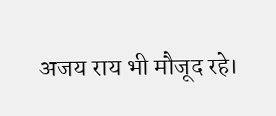अजय राय भी मौजूद रहे।